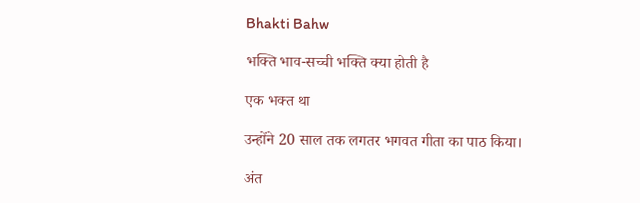Bhakti Bahw

भक्ति भाव-सच्ची भक्ति क्या होती है

एक भक्त था

उन्होंने 20 साल तक लगतर भगवत गीता का पाठ किया।

अंत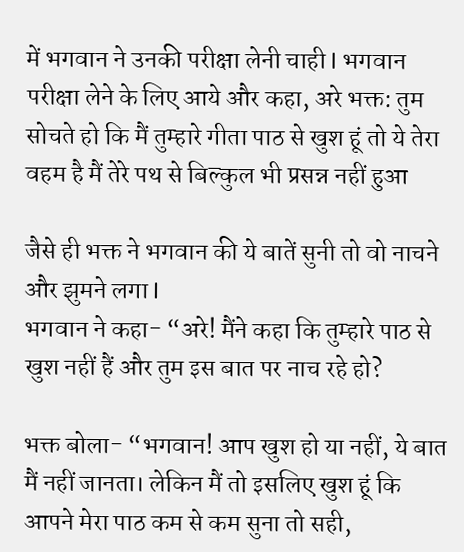में भगवान ने उनकी परीक्षा लेनी चाही I भगवान परीक्षा लेने के लिए आये और कहा, अरे भक्त: तुम सोचते हो कि मैं तुम्हारे गीता पाठ से खुश हूं तो ये तेरा वहम है मैं तेरे पथ से बिल्कुल भी प्रसन्न नहीं हुआ

जैसे ही भक्त ने भगवान की ये बातें सुनी तो वो नाचने और झुमने लगा I
भगवान ने कहा- “अरे! मैंने कहा कि तुम्हारे पाठ से खुश नहीं हैं और तुम इस बात पर नाच रहे हो?

भक्त बोला- “भगवान! आप खुश हो या नहीं, ये बात मैं नहीं जानता। लेकिन मैं तो इसलिए खुश हूं कि आपने मेरा पाठ कम से कम सुना तो सही,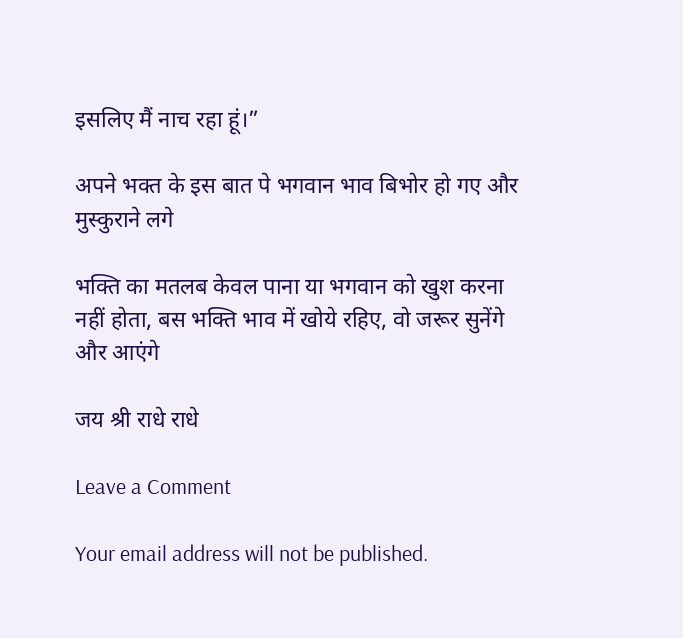इसलिए मैं नाच रहा हूं।”

अपने भक्त के इस बात पे भगवान भाव बिभोर हो गए और मुस्कुराने लगे

भक्ति का मतलब केवल पाना या भगवान को खुश करना नहीं होता, बस भक्ति भाव में खोये रहिए, वो जरूर सुनेंगे और आएंगे

जय श्री राधे राधे

Leave a Comment

Your email address will not be published.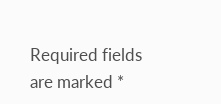Required fields are marked *